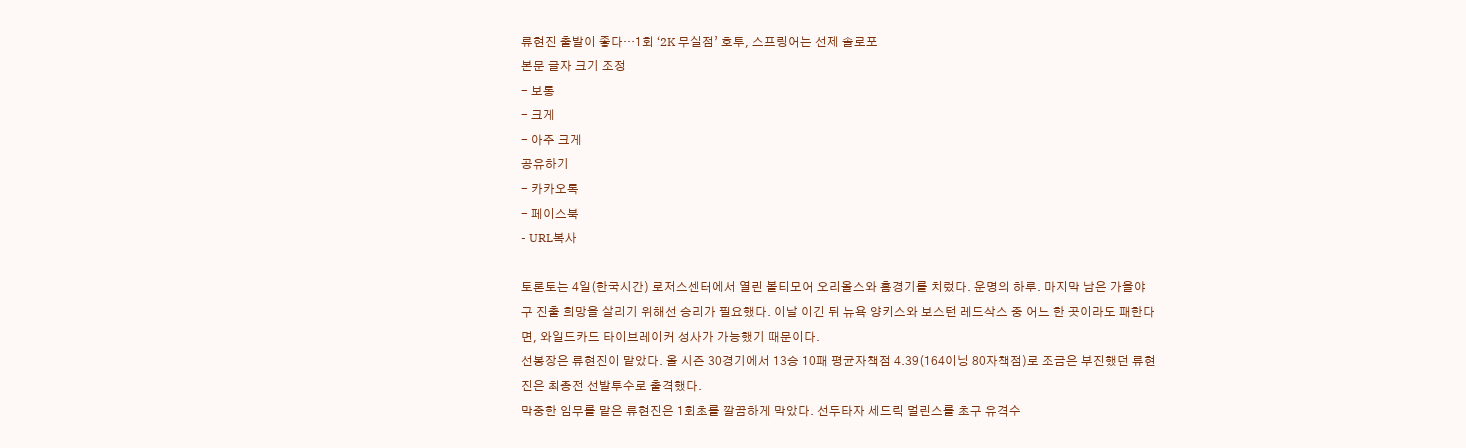류현진 출발이 좋다…1회 ‘2K 무실점’ 호투, 스프링어는 선제 솔로포
본문 글자 크기 조정
- 보통
- 크게
- 아주 크게
공유하기
- 카카오톡
- 페이스북
- URL복사

토론토는 4일(한국시간) 로저스센터에서 열린 볼티모어 오리올스와 홈경기를 치렀다. 운명의 하루. 마지막 남은 가을야구 진출 희망을 살리기 위해선 승리가 필요했다. 이날 이긴 뒤 뉴욕 양키스와 보스턴 레드삭스 중 어느 한 곳이라도 패한다면, 와일드카드 타이브레이커 성사가 가능했기 때문이다.
선봉장은 류현진이 맡았다. 올 시즌 30경기에서 13승 10패 평균자책점 4.39(164이닝 80자책점)로 조금은 부진했던 류현진은 최종전 선발투수로 출격했다.
막중한 임무를 맡은 류현진은 1회초를 깔끔하게 막았다. 선두타자 세드릭 멀린스를 초구 유격수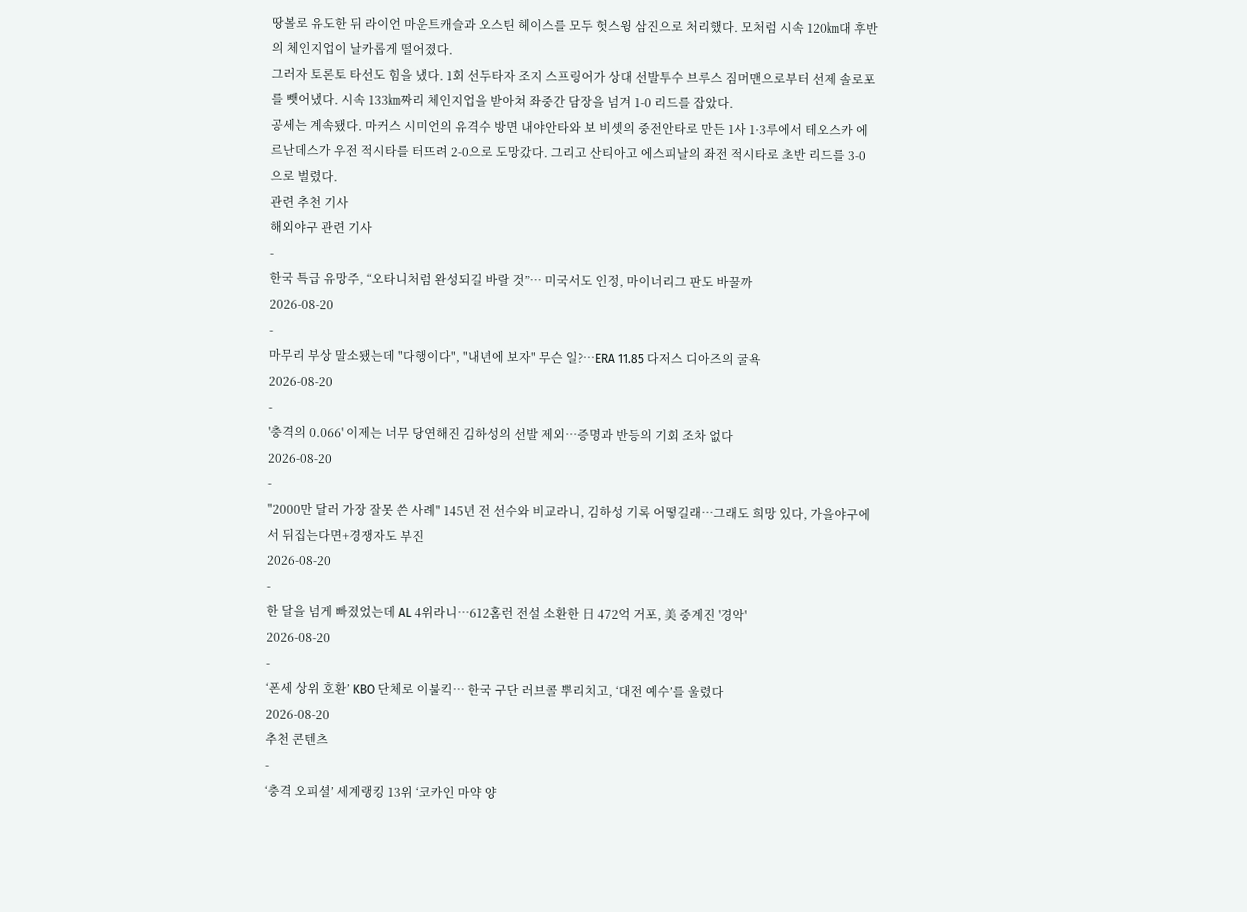땅볼로 유도한 뒤 라이언 마운트캐슬과 오스틴 헤이스를 모두 헛스윙 삼진으로 처리했다. 모처럼 시속 120㎞대 후반의 체인지업이 날카롭게 떨어졌다.
그러자 토론토 타선도 힘을 냈다. 1회 선두타자 조지 스프링어가 상대 선발투수 브루스 짐머맨으로부터 선제 솔로포를 뺏어냈다. 시속 133㎞짜리 체인지업을 받아쳐 좌중간 담장을 넘겨 1-0 리드를 잡았다.
공세는 계속됐다. 마커스 시미언의 유격수 방면 내야안타와 보 비솃의 중전안타로 만든 1사 1·3루에서 테오스카 에르난데스가 우전 적시타를 터뜨려 2-0으로 도망갔다. 그리고 산티아고 에스피날의 좌전 적시타로 초반 리드를 3-0으로 벌렸다.
관련 추천 기사
해외야구 관련 기사
-
한국 특급 유망주, “오타니처럼 완성되길 바랄 것”… 미국서도 인정, 마이너리그 판도 바꿀까
2026-08-20
-
마무리 부상 말소됐는데 "다행이다", "내년에 보자" 무슨 일?…ERA 11.85 다저스 디아즈의 굴욕
2026-08-20
-
'충격의 0.066' 이제는 너무 당연해진 김하성의 선발 제외…증명과 반등의 기회 조차 없다
2026-08-20
-
"2000만 달러 가장 잘못 쓴 사례" 145년 전 선수와 비교라니, 김하성 기록 어떻길래…그래도 희망 있다, 가을야구에서 뒤집는다면+경쟁자도 부진
2026-08-20
-
한 달을 넘게 빠졌었는데 AL 4위라니…612홈런 전설 소환한 日 472억 거포, 美 중계진 '경악'
2026-08-20
-
‘폰세 상위 호환’ KBO 단체로 이불킥… 한국 구단 러브콜 뿌리치고, ‘대전 예수’를 울렸다
2026-08-20
추천 콘텐츠
-
‘충격 오피셜’ 세계랭킹 13위 ‘코카인 마약 양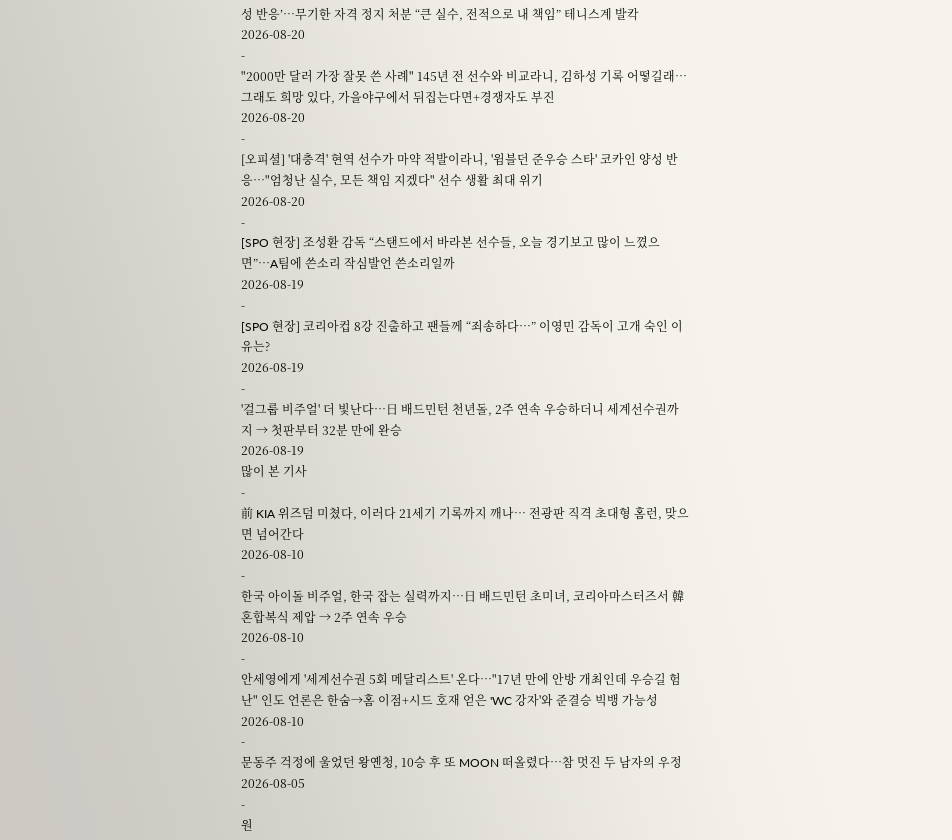성 반응’…무기한 자격 정지 처분 “큰 실수, 전적으로 내 책임” 테니스계 발칵
2026-08-20
-
"2000만 달러 가장 잘못 쓴 사례" 145년 전 선수와 비교라니, 김하성 기록 어떻길래…그래도 희망 있다, 가을야구에서 뒤집는다면+경쟁자도 부진
2026-08-20
-
[오피셜] '대충격' 현역 선수가 마약 적발이라니, '윔블던 준우승 스타' 코카인 양성 반응…"엄청난 실수, 모든 책임 지겠다" 선수 생활 최대 위기
2026-08-20
-
[SPO 현장] 조성환 감독 “스탠드에서 바라본 선수들, 오늘 경기보고 많이 느꼈으면”…A팀에 쓴소리 작심발언 쓴소리일까
2026-08-19
-
[SPO 현장] 코리아컵 8강 진출하고 팬들께 “죄송하다…” 이영민 감독이 고개 숙인 이유는?
2026-08-19
-
'걸그룹 비주얼' 더 빛난다…日 배드민턴 천년돌, 2주 연속 우승하더니 세계선수권까지 → 첫판부터 32분 만에 완승
2026-08-19
많이 본 기사
-
前 KIA 위즈덤 미쳤다, 이러다 21세기 기록까지 깨나… 전광판 직격 초대형 홈런, 맞으면 넘어간다
2026-08-10
-
한국 아이돌 비주얼, 한국 잡는 실력까지…日 배드민턴 초미녀, 코리아마스터즈서 韓 혼합복식 제압 → 2주 연속 우승
2026-08-10
-
안세영에게 '세계선수권 5회 메달리스트' 온다…"17년 만에 안방 개최인데 우승길 험난" 인도 언론은 한숨→홈 이점+시드 호재 얻은 'WC 강자'와 준결승 빅뱅 가능성
2026-08-10
-
문동주 걱정에 울었던 왕옌청, 10승 후 또 MOON 떠올렸다…참 멋진 두 남자의 우정
2026-08-05
-
원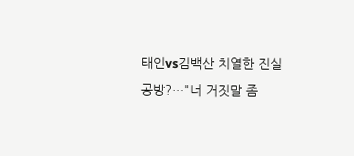태인vs김백산 치열한 진실 공방?…"너 거짓말 좀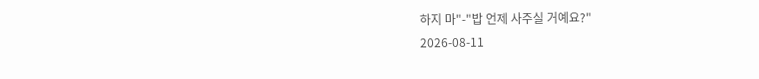하지 마"-"밥 언제 사주실 거예요?"
2026-08-11